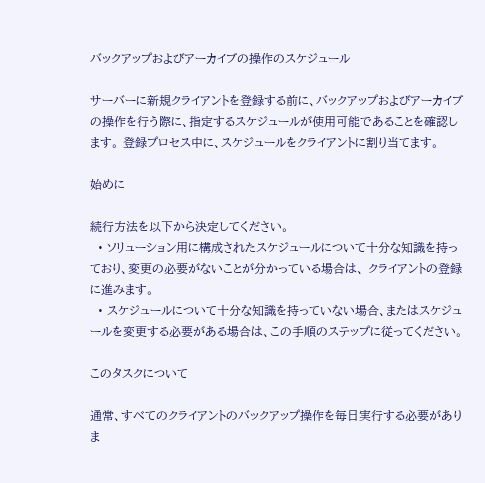バックアップおよびアーカイブの操作のスケジュール

サーバーに新規クライアントを登録する前に、バックアップおよびアーカイブの操作を行う際に、指定するスケジュールが使用可能であることを確認します。 登録プロセス中に、スケジュールをクライアントに割り当てます。

始めに

続行方法を以下から決定してください。
  • ソリューション用に構成されたスケジュールについて十分な知識を持っており、変更の必要がないことが分かっている場合は、 クライアントの登録に進みます。
  • スケジュールについて十分な知識を持っていない場合、またはスケジュールを変更する必要がある場合は、この手順のステップに従ってください。

このタスクについて

通常、すべてのクライアントのバックアップ操作を毎日実行する必要がありま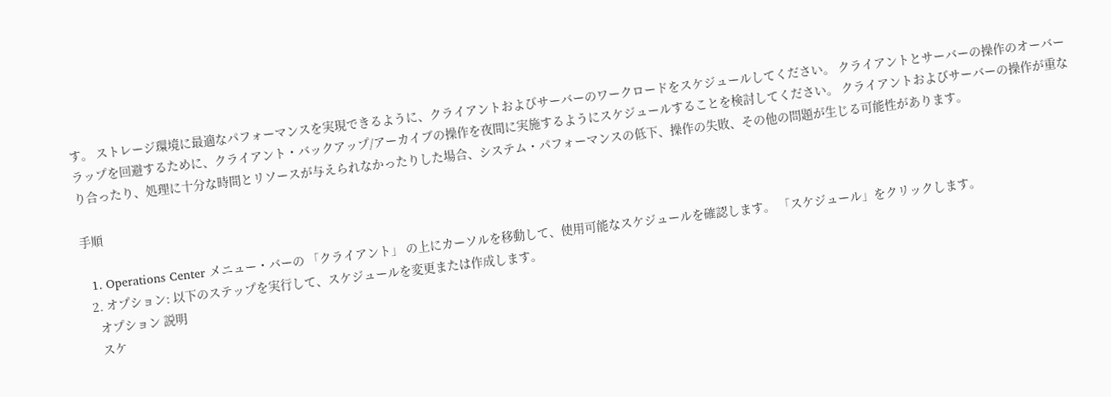す。 ストレージ環境に最適なパフォーマンスを実現できるように、クライアントおよびサーバーのワークロードをスケジュールしてください。 クライアントとサーバーの操作のオーバーラップを回避するために、クライアント・バックアップ/アーカイブの操作を夜間に実施するようにスケジュールすることを検討してください。 クライアントおよびサーバーの操作が重なり合ったり、処理に十分な時間とリソースが与えられなかったりした場合、システム・パフォーマンスの低下、操作の失敗、その他の問題が生じる可能性があります。

手順

  1. Operations Center メニュー・バーの 「クライアント」 の上にカーソルを移動して、使用可能なスケジュールを確認します。 「スケジュール」をクリックします。
  2. オプション: 以下のステップを実行して、スケジュールを変更または作成します。
    オプション 説明
    スケ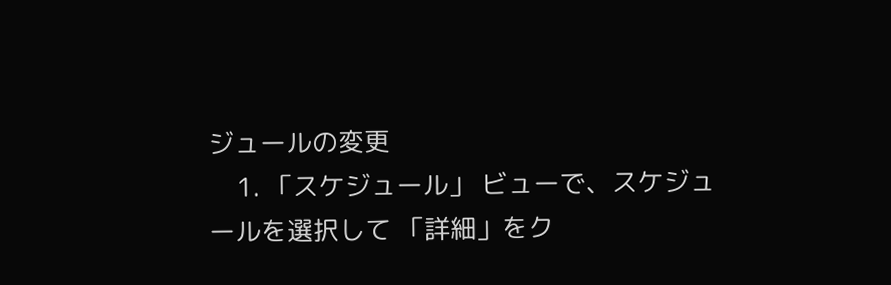ジュールの変更
    1. 「スケジュール」 ビューで、スケジュールを選択して 「詳細」をク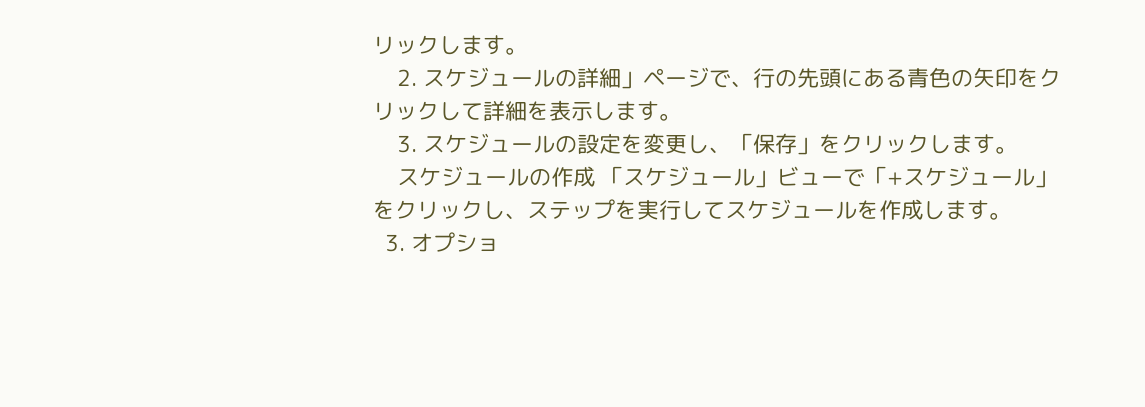リックします。
    2. スケジュールの詳細」ページで、行の先頭にある青色の矢印をクリックして詳細を表示します。
    3. スケジュールの設定を変更し、「保存」をクリックします。
    スケジュールの作成 「スケジュール」ビューで「+スケジュール」をクリックし、ステップを実行してスケジュールを作成します。
  3. オプショ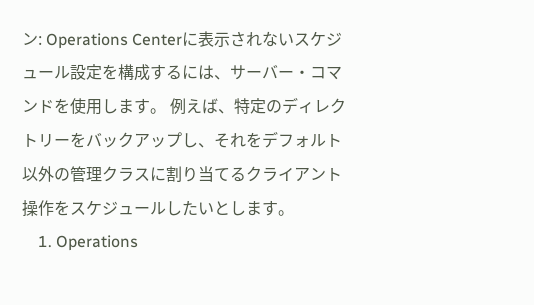ン: Operations Centerに表示されないスケジュール設定を構成するには、サーバー・コマンドを使用します。 例えば、特定のディレクトリーをバックアップし、それをデフォルト以外の管理クラスに割り当てるクライアント操作をスケジュールしたいとします。
    1. Operations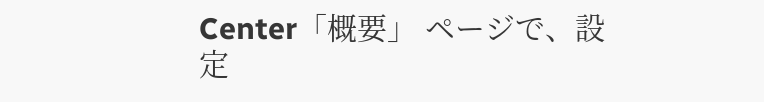Center「概要」 ページで、設定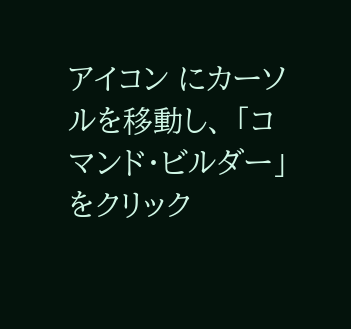アイコン にカーソルを移動し、 「コマンド・ビルダー」をクリック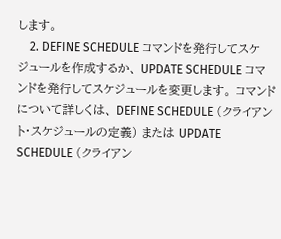します。
    2. DEFINE SCHEDULE コマンドを発行してスケジュールを作成するか、 UPDATE SCHEDULE コマンドを発行してスケジュールを変更します。 コマンドについて詳しくは、 DEFINE SCHEDULE (クライアント・スケジュールの定義) または UPDATE SCHEDULE (クライアン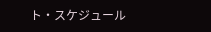ト・スケジュール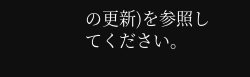の更新)を参照してください。